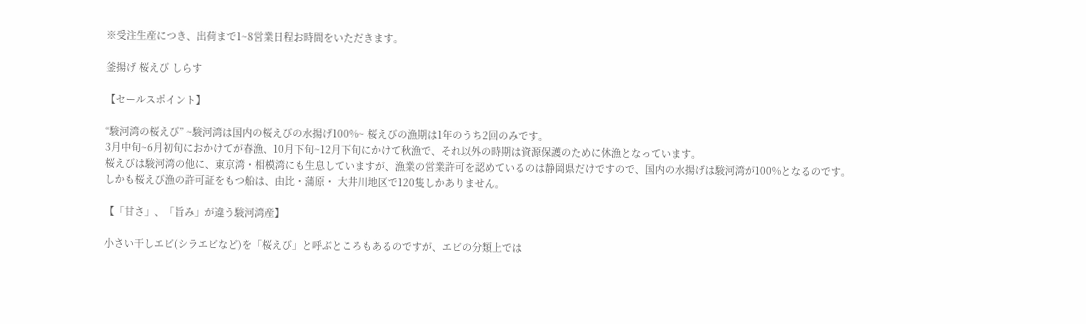※受注生産につき、出荷まで1~8営業日程お時間をいただきます。

釜揚げ 桜えび しらす

【セールスポイント】

“駿河湾の桜えび” ~駿河湾は国内の桜えびの水揚げ100%~ 桜えびの漁期は1年のうち2回のみです。
3月中旬~6月初旬におかけてが春漁、10月下旬~12月下旬にかけて秋漁で、それ以外の時期は資源保護のために休漁となっています。
桜えびは駿河湾の他に、東京湾・相模湾にも生息していますが、漁業の営業許可を認めているのは静岡県だけですので、国内の水揚げは駿河湾が100%となるのです。
しかも桜えび漁の許可証をもつ船は、由比・蒲原・ 大井川地区で120隻しかありません。

【「甘さ」、「旨み」が違う駿河湾産】

小さい干しエビ(シラエビなど)を「桜えび」と呼ぶところもあるのですが、エビの分類上では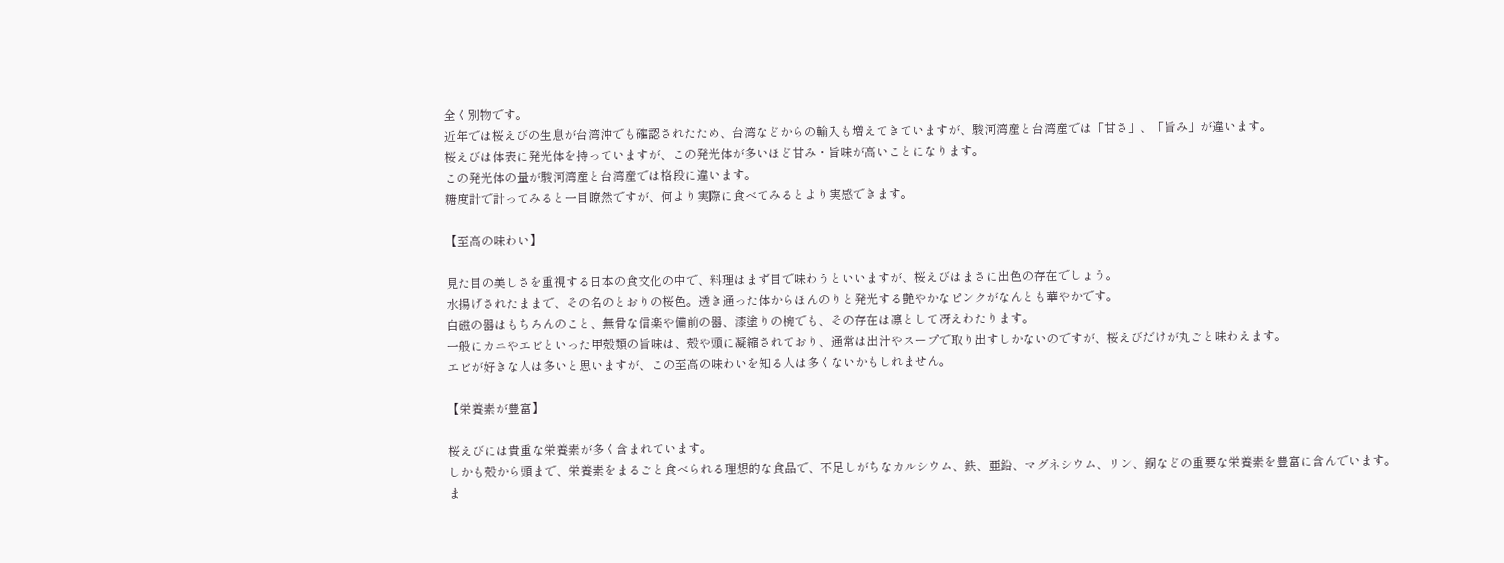全く別物です。
近年では桜えびの生息が台湾沖でも確認されたため、台湾などからの輸入も増えてきていますが、駿河湾産と台湾産では「甘さ」、「旨み」が違います。
桜えびは体表に発光体を持っていますが、この発光体が多いほど甘み・旨味が高いことになります。
この発光体の量が駿河湾産と台湾産では格段に違います。
糖度計で計ってみると一目瞭然ですが、何より実際に食べてみるとより実感できます。

【至高の味わい】

見た目の美しさを重視する日本の食文化の中で、料理はまず目で味わうといいますが、桜えびはまさに出色の存在でしょう。
水揚げされたままで、その名のとおりの桜色。透き通った体からほんのりと発光する艶やかなピンクがなんとも華やかです。
白磁の器はもちろんのこと、無骨な信楽や備前の器、漆塗りの椀でも、その存在は凛として冴えわたります。
一般にカニやエビといった甲殻類の旨味は、殻や頭に凝縮されており、通常は出汁やスープで取り出すしかないのですが、桜えびだけが丸ごと味わえます。
エビが好きな人は多いと思いますが、この至高の味わいを知る人は多くないかもしれません。

【栄養素が豊富】

桜えびには貴重な栄養素が多く含まれています。
しかも殻から頭まで、栄養素をまるごと食べられる理想的な食品で、不足しがちなカルシウム、鉄、亜鉛、マグネシウム、リン、銅などの重要な栄養素を豊富に含んでいます。
ま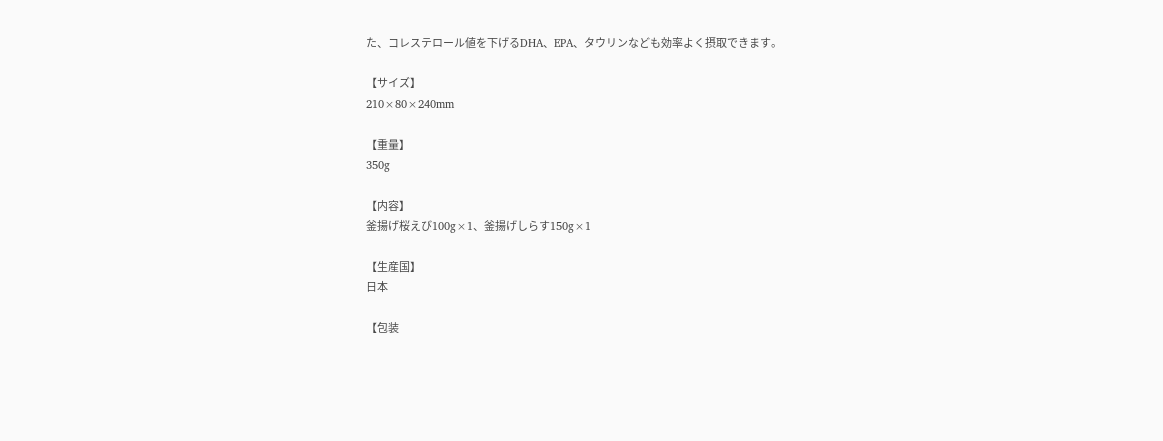た、コレステロール値を下げるDHA、EPA、タウリンなども効率よく摂取できます。

【サイズ】
210×80×240mm

【重量】
350g

【内容】
釜揚げ桜えび100g×1、釜揚げしらす150g×1

【生産国】
日本

【包装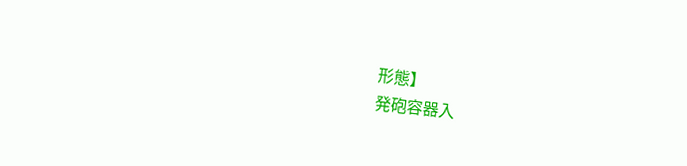形態】
発砲容器入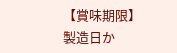【賞味期限】
製造日か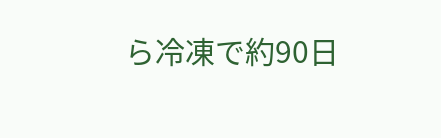ら冷凍で約90日